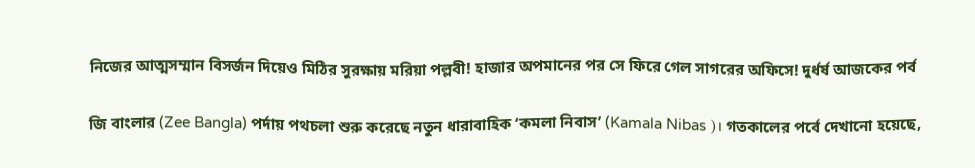নিজের আত্মসম্মান বিসর্জন দিয়েও মিঠির সুরক্ষায় মরিয়া পল্লবী! হাজার অপমানের পর সে ফিরে গেল সাগরের অফিসে! দুর্ধর্ষ আজকের পর্ব

জি বাংলার (Zee Bangla) পর্দায় পথচলা শুরু করেছে নতুন ধারাবাহিক ‘কমলা নিবাস’ (Kamala Nibas )। গতকালের পর্বে দেখানো হয়েছে,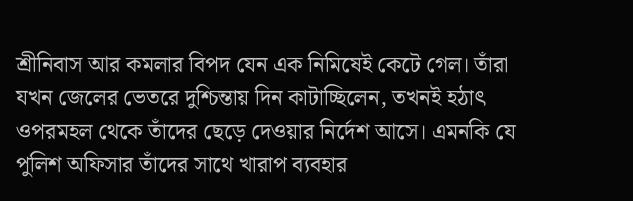শ্রীনিবাস আর কমলার বিপদ যেন এক নিমিষেই কেটে গেল। তাঁরা যখন জেলের ভেতরে দুশ্চিন্তায় দিন কাটাচ্ছিলেন, তখনই হঠাৎ ওপরমহল থেকে তাঁদের ছেড়ে দেওয়ার নির্দেশ আসে। এমনকি যে পুলিশ অফিসার তাঁদের সাথে খারাপ ব্যবহার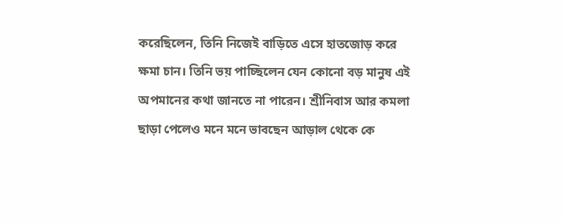করেছিলেন, তিনি নিজেই বাড়িতে এসে হাতজোড় করে ক্ষমা চান। তিনি ভয় পাচ্ছিলেন যেন কোনো বড় মানুষ এই অপমানের কথা জানতে না পারেন। শ্রীনিবাস আর কমলা ছাড়া পেলেও মনে মনে ভাবছেন আড়াল থেকে কে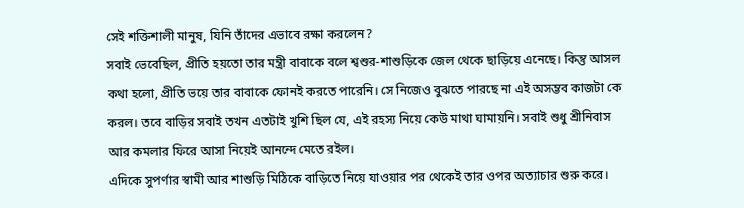সেই শক্তিশালী মানুষ, যিনি তাঁদের এভাবে রক্ষা করলেন?
সবাই ভেবেছিল, প্রীতি হয়তো তার মন্ত্রী বাবাকে বলে শ্বশুর-শাশুড়িকে জেল থেকে ছাড়িয়ে এনেছে। কিন্তু আসল কথা হলো, প্রীতি ভয়ে তার বাবাকে ফোনই করতে পারেনি। সে নিজেও বুঝতে পারছে না এই অসম্ভব কাজটা কে করল। তবে বাড়ির সবাই তখন এতটাই খুশি ছিল যে, এই রহস্য নিয়ে কেউ মাথা ঘামায়নি। সবাই শুধু শ্রীনিবাস আর কমলার ফিরে আসা নিয়েই আনন্দে মেতে রইল।
এদিকে সুপর্ণার স্বামী আর শাশুড়ি মিঠিকে বাড়িতে নিয়ে যাওয়ার পর থেকেই তার ওপর অত্যাচার শুরু করে।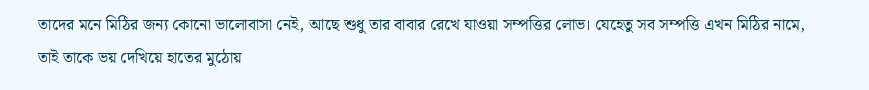তাদের মনে মিঠির জন্য কোনো ভালোবাসা নেই, আছে শুধু তার বাবার রেখে যাওয়া সম্পত্তির লোভ। যেহেতু সব সম্পত্তি এখন মিঠির নামে, তাই তাকে ভয় দেখিয়ে হাতের মুঠোয়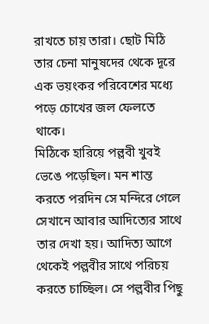রাখতে চায় তারা। ছোট মিঠি তার চেনা মানুষদের থেকে দূরে এক ভয়ংকর পরিবেশের মধ্যে পড়ে চোখের জল ফেলতে থাকে।
মিঠিকে হারিয়ে পল্লবী খুবই ভেঙে পড়েছিল। মন শান্ত করতে পরদিন সে মন্দিরে গেলে সেখানে আবার আদিত্যের সাথে তার দেখা হয়। আদিত্য আগে থেকেই পল্লবীর সাথে পরিচয় করতে চাচ্ছিল। সে পল্লবীর পিছু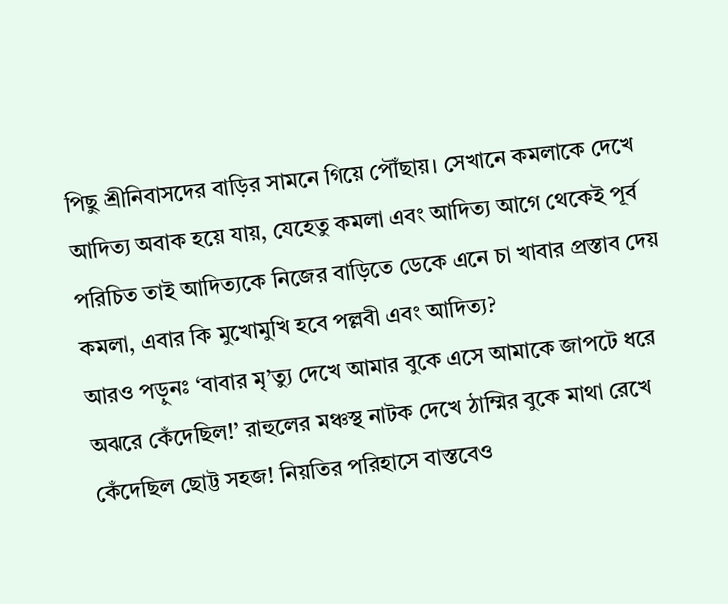পিছু শ্রীনিবাসদের বাড়ির সামনে গিয়ে পৌঁছায়। সেখানে কমলাকে দেখে আদিত্য অবাক হয়ে যায়, যেহেতু কমলা এবং আদিত্য আগে থেকেই পূর্ব পরিচিত তাই আদিত্যকে নিজের বাড়িতে ডেকে এনে চা খাবার প্রস্তাব দেয় কমলা, এবার কি মুখোমুখি হবে পল্লবী এবং আদিত্য?
আরও পড়ুনঃ ‘বাবার মৃ’ত্যু দেখে আমার বুকে এসে আমাকে জাপটে ধরে অঝরে কেঁদেছিল!’ রাহুলের মঞ্চস্থ নাটক দেখে ঠাম্মির বুকে মাথা রেখে কেঁদেছিল ছোট্ট সহজ! নিয়তির পরিহাসে বাস্তবেও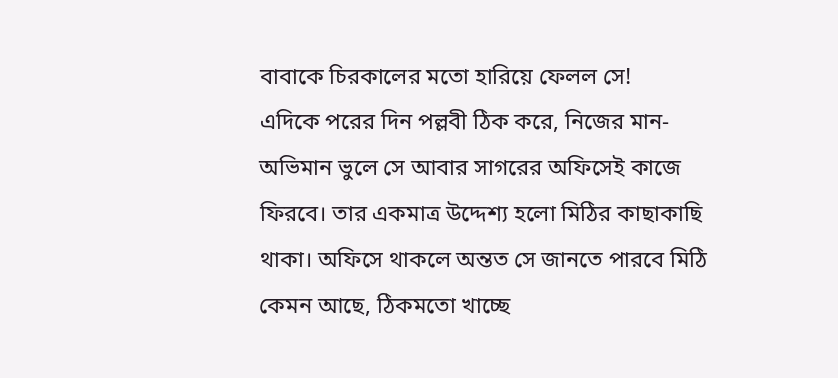বাবাকে চিরকালের মতো হারিয়ে ফেলল সে!
এদিকে পরের দিন পল্লবী ঠিক করে, নিজের মান-অভিমান ভুলে সে আবার সাগরের অফিসেই কাজে ফিরবে। তার একমাত্র উদ্দেশ্য হলো মিঠির কাছাকাছি থাকা। অফিসে থাকলে অন্তত সে জানতে পারবে মিঠি কেমন আছে, ঠিকমতো খাচ্ছে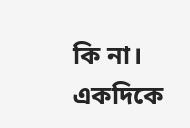কি না। একদিকে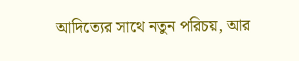আদিত্যের সাথে নতুন পরিচয়, আর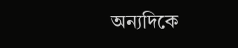অন্যদিকে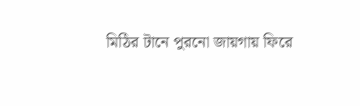মিঠির টানে পুরনো জায়গায় ফিরে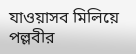যাওয়াসব মিলিয়ে পল্লবীর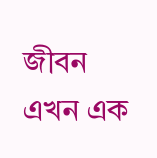জীবন এখন এক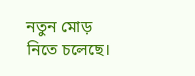নতুন মোড় নিতে চলেছে।